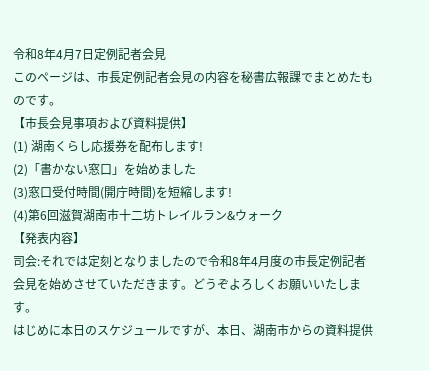令和8年4月7日定例記者会見
このページは、市長定例記者会見の内容を秘書広報課でまとめたものです。
【市長会見事項および資料提供】
(1) 湖南くらし応援券を配布します!
(2)「書かない窓口」を始めました
(3)窓口受付時間(開庁時間)を短縮します!
(4)第6回滋賀湖南市十二坊トレイルラン&ウォーク
【発表内容】
司会:それでは定刻となりましたので令和8年4月度の市長定例記者会見を始めさせていただきます。どうぞよろしくお願いいたします。
はじめに本日のスケジュールですが、本日、湖南市からの資料提供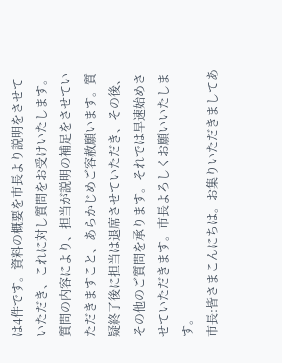は4件です。資料の概要を市長より説明をさせていただき、これに対し質問をお受けいたします。質問の内容により、担当が説明の補足をさせていただきますこと、あらかじめご容赦願います。質疑終了後に担当は退席させていただき、その後、その他のご質問を承ります。それでは早速始めさせていただきます。市長よろしくお願いいたします。
市長:皆さまこんにちは。お集りいただきましてあ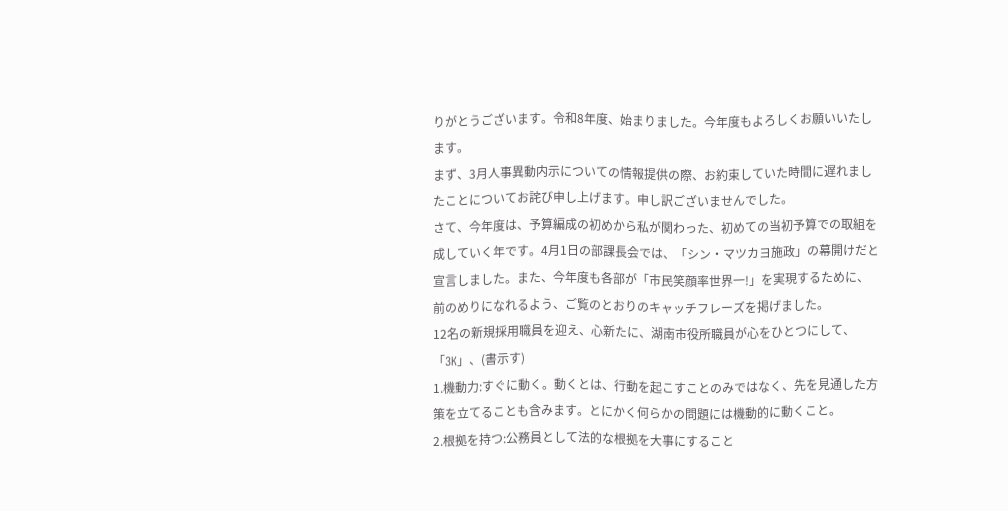りがとうございます。令和8年度、始まりました。今年度もよろしくお願いいたします。
まず、3月人事異動内示についての情報提供の際、お約束していた時間に遅れましたことについてお詫び申し上げます。申し訳ございませんでした。
さて、今年度は、予算編成の初めから私が関わった、初めての当初予算での取組を成していく年です。4月1日の部課長会では、「シン・マツカヨ施政」の幕開けだと宣言しました。また、今年度も各部が「市民笑顔率世界一!」を実現するために、前のめりになれるよう、ご覧のとおりのキャッチフレーズを掲げました。
12名の新規採用職員を迎え、心新たに、湖南市役所職員が心をひとつにして、「3K」、(書示す)
1.機動力:すぐに動く。動くとは、行動を起こすことのみではなく、先を見通した方策を立てることも含みます。とにかく何らかの問題には機動的に動くこと。
2.根拠を持つ:公務員として法的な根拠を大事にすること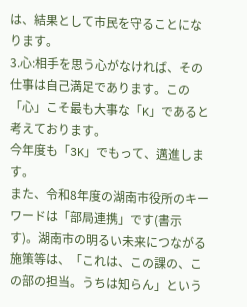は、結果として市民を守ることになります。
3.心:相手を思う心がなければ、その仕事は自己満足であります。この「心」こそ最も大事な「K」であると考えております。
今年度も「3K」でもって、邁進します。
また、令和8年度の湖南市役所のキーワードは「部局連携」です(書示す)。湖南市の明るい未来につながる施策等は、「これは、この課の、この部の担当。うちは知らん」という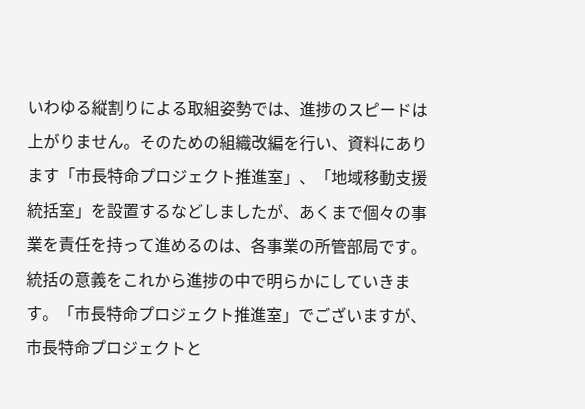いわゆる縦割りによる取組姿勢では、進捗のスピードは上がりません。そのための組織改編を行い、資料にあります「市長特命プロジェクト推進室」、「地域移動支援統括室」を設置するなどしましたが、あくまで個々の事業を責任を持って進めるのは、各事業の所管部局です。統括の意義をこれから進捗の中で明らかにしていきます。「市長特命プロジェクト推進室」でございますが、市長特命プロジェクトと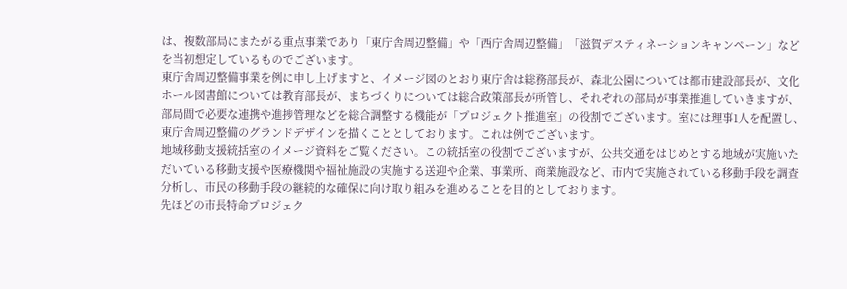は、複数部局にまたがる重点事業であり「東庁舎周辺整備」や「西庁舎周辺整備」「滋賀デスティネーションキャンペーン」などを当初想定しているものでございます。
東庁舎周辺整備事業を例に申し上げますと、イメージ図のとおり東庁舎は総務部長が、森北公園については都市建設部長が、文化ホール図書館については教育部長が、まちづくりについては総合政策部長が所管し、それぞれの部局が事業推進していきますが、部局間で必要な連携や進捗管理などを総合調整する機能が「プロジェクト推進室」の役割でございます。室には理事1人を配置し、東庁舎周辺整備のグランドデザインを描くこととしております。これは例でございます。
地域移動支援統括室のイメージ資料をご覧ください。この統括室の役割でございますが、公共交通をはじめとする地域が実施いただいている移動支援や医療機関や福祉施設の実施する送迎や企業、事業所、商業施設など、市内で実施されている移動手段を調査分析し、市民の移動手段の継続的な確保に向け取り組みを進めることを目的としております。
先ほどの市長特命プロジェク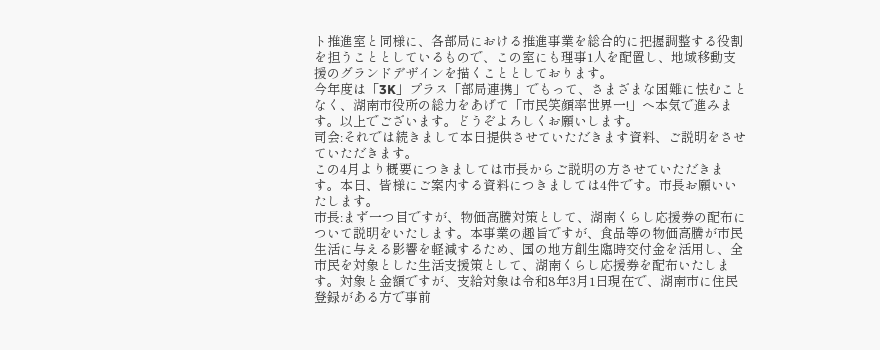ト推進室と同様に、各部局における推進事業を総合的に把握調整する役割を担うこととしているもので、この室にも理事1人を配置し、地域移動支援のグランドデザインを描くこととしております。
今年度は「3K」プラス「部局連携」でもって、さまざまな困難に怯むことなく、湖南市役所の総力をあげて「市民笑顔率世界一!」へ本気で進みます。以上でございます。どうぞよろしくお願いします。
司会:それでは続きまして本日提供させていただきます資料、ご説明をさせていただきます。
この4月より概要につきましては市長からご説明の方させていただきます。本日、皆様にご案内する資料につきましては4件です。市長お願いいたします。
市長:まず一つ目ですが、物価高騰対策として、湖南くらし応援券の配布について説明をいたします。本事業の趣旨ですが、食品等の物価高騰が市民生活に与える影響を軽減するため、国の地方創生臨時交付金を活用し、全市民を対象とした生活支援策として、湖南くらし応援券を配布いたします。対象と金額ですが、支給対象は令和8年3月1日現在で、湖南市に住民登録がある方で事前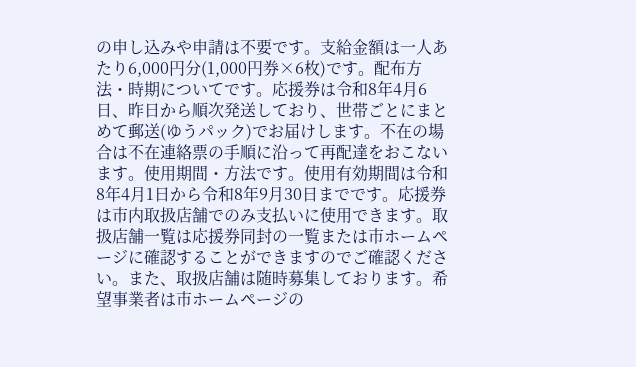の申し込みや申請は不要です。支給金額は一人あたり6,000円分(1,000円券×6枚)です。配布方法・時期についてです。応援券は令和8年4月6日、昨日から順次発送しており、世帯ごとにまとめて郵送(ゆうパック)でお届けします。不在の場合は不在連絡票の手順に沿って再配達をおこないます。使用期間・方法です。使用有効期間は令和8年4月1日から令和8年9月30日までです。応援券は市内取扱店舗でのみ支払いに使用できます。取扱店舗一覧は応援券同封の一覧または市ホームページに確認することができますのでご確認ください。また、取扱店舗は随時募集しております。希望事業者は市ホームページの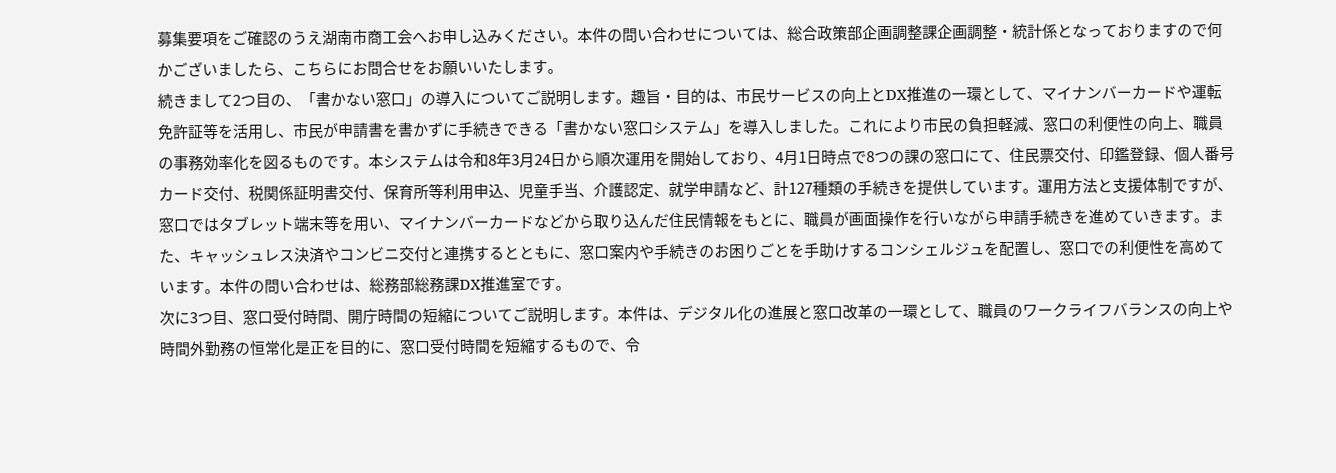募集要項をご確認のうえ湖南市商工会へお申し込みください。本件の問い合わせについては、総合政策部企画調整課企画調整・統計係となっておりますので何かございましたら、こちらにお問合せをお願いいたします。
続きまして2つ目の、「書かない窓口」の導入についてご説明します。趣旨・目的は、市民サービスの向上とDX推進の一環として、マイナンバーカードや運転免許証等を活用し、市民が申請書を書かずに手続きできる「書かない窓口システム」を導入しました。これにより市民の負担軽減、窓口の利便性の向上、職員の事務効率化を図るものです。本システムは令和8年3月24日から順次運用を開始しており、4月1日時点で8つの課の窓口にて、住民票交付、印鑑登録、個人番号カード交付、税関係証明書交付、保育所等利用申込、児童手当、介護認定、就学申請など、計127種類の手続きを提供しています。運用方法と支援体制ですが、窓口ではタブレット端末等を用い、マイナンバーカードなどから取り込んだ住民情報をもとに、職員が画面操作を行いながら申請手続きを進めていきます。また、キャッシュレス決済やコンビニ交付と連携するとともに、窓口案内や手続きのお困りごとを手助けするコンシェルジュを配置し、窓口での利便性を高めています。本件の問い合わせは、総務部総務課DX推進室です。
次に3つ目、窓口受付時間、開庁時間の短縮についてご説明します。本件は、デジタル化の進展と窓口改革の一環として、職員のワークライフバランスの向上や時間外勤務の恒常化是正を目的に、窓口受付時間を短縮するもので、令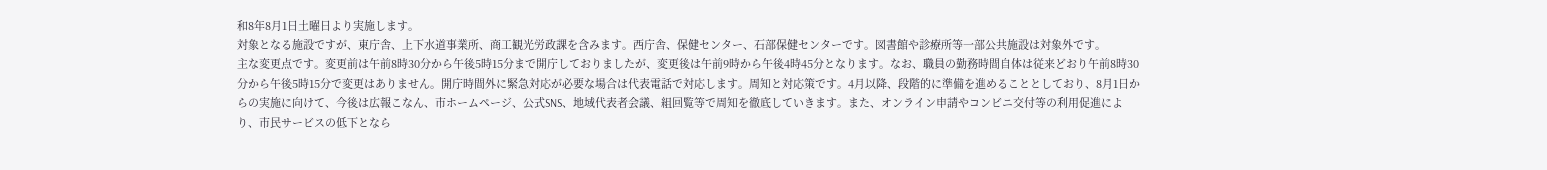和8年8月1日土曜日より実施します。
対象となる施設ですが、東庁舎、上下水道事業所、商工観光労政課を含みます。西庁舎、保健センター、石部保健センターです。図書館や診療所等一部公共施設は対象外です。
主な変更点です。変更前は午前8時30分から午後5時15分まで開庁しておりましたが、変更後は午前9時から午後4時45分となります。なお、職員の勤務時間自体は従来どおり午前8時30分から午後5時15分で変更はありません。開庁時間外に緊急対応が必要な場合は代表電話で対応します。周知と対応策です。4月以降、段階的に準備を進めることとしており、8月1日からの実施に向けて、今後は広報こなん、市ホームページ、公式SNS、地域代表者会議、組回覧等で周知を徹底していきます。また、オンライン申請やコンビニ交付等の利用促進により、市民サービスの低下となら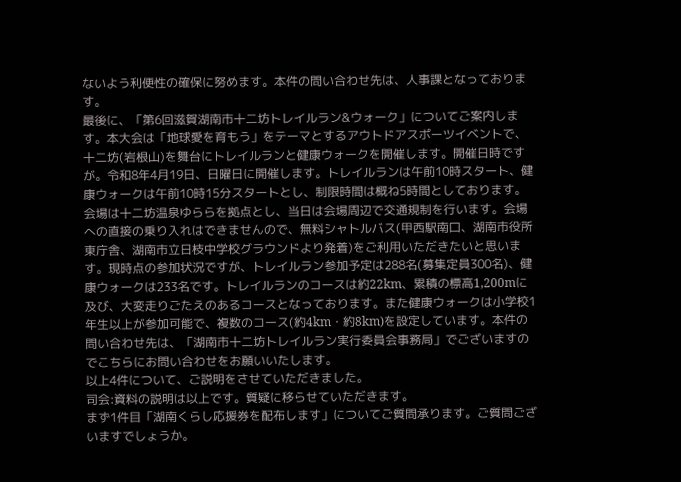ないよう利便性の確保に努めます。本件の問い合わせ先は、人事課となっております。
最後に、「第6回滋賀湖南市十二坊トレイルラン&ウォーク」についてご案内します。本大会は「地球愛を育もう」をテーマとするアウトドアスポーツイベントで、十二坊(岩根山)を舞台にトレイルランと健康ウォークを開催します。開催日時ですが。令和8年4月19日、日曜日に開催します。トレイルランは午前10時スタート、健康ウォークは午前10時15分スタートとし、制限時間は概ね5時間としております。会場は十二坊温泉ゆららを拠点とし、当日は会場周辺で交通規制を行います。会場への直接の乗り入れはできませんので、無料シャトルバス(甲西駅南口、湖南市役所東庁舎、湖南市立日枝中学校グラウンドより発着)をご利用いただきたいと思います。現時点の参加状況ですが、トレイルラン参加予定は288名(募集定員300名)、健康ウォークは233名です。トレイルランのコースは約22km、累積の標高1,200mに及び、大変走りごたえのあるコースとなっております。また健康ウォークは小学校1年生以上が参加可能で、複数のコース(約4km・約8km)を設定しています。本件の問い合わせ先は、「湖南市十二坊トレイルラン実行委員会事務局」でございますのでこちらにお問い合わせをお願いいたします。
以上4件について、ご説明をさせていただきました。
司会:資料の説明は以上です。質疑に移らせていただきます。
まず1件目「湖南くらし応援券を配布します」についてご質問承ります。ご質問ございますでしょうか。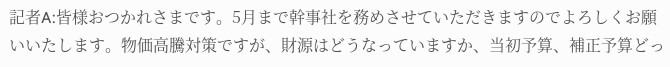記者A:皆様おつかれさまです。5月まで幹事社を務めさせていただきますのでよろしくお願いいたします。物価高騰対策ですが、財源はどうなっていますか、当初予算、補正予算どっ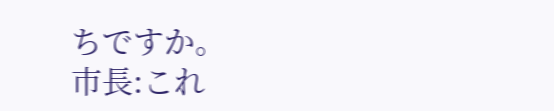ちですか。
市長:これ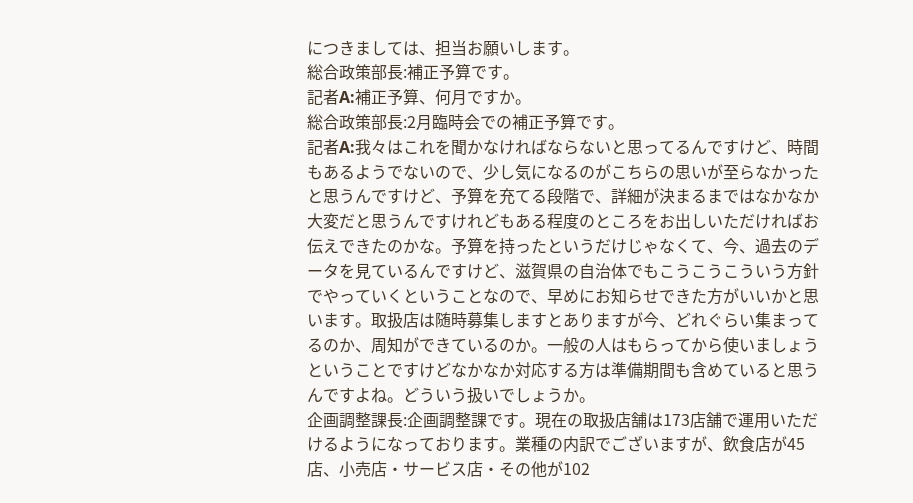につきましては、担当お願いします。
総合政策部長:補正予算です。
記者A:補正予算、何月ですか。
総合政策部長:2月臨時会での補正予算です。
記者A:我々はこれを聞かなければならないと思ってるんですけど、時間もあるようでないので、少し気になるのがこちらの思いが至らなかったと思うんですけど、予算を充てる段階で、詳細が決まるまではなかなか大変だと思うんですけれどもある程度のところをお出しいただければお伝えできたのかな。予算を持ったというだけじゃなくて、今、過去のデータを見ているんですけど、滋賀県の自治体でもこうこうこういう方針でやっていくということなので、早めにお知らせできた方がいいかと思います。取扱店は随時募集しますとありますが今、どれぐらい集まってるのか、周知ができているのか。一般の人はもらってから使いましょうということですけどなかなか対応する方は準備期間も含めていると思うんですよね。どういう扱いでしょうか。
企画調整課長:企画調整課です。現在の取扱店舗は173店舗で運用いただけるようになっております。業種の内訳でございますが、飲食店が45店、小売店・サービス店・その他が102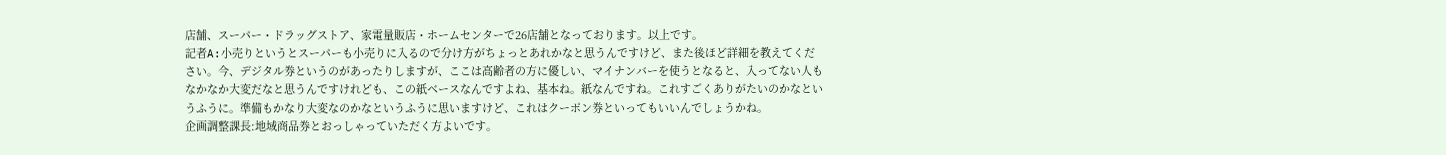店舗、スーパー・ドラッグストア、家電量販店・ホームセンターで26店舗となっております。以上です。
記者A:小売りというとスーパーも小売りに入るので分け方がちょっとあれかなと思うんですけど、また後ほど詳細を教えてください。今、デジタル券というのがあったりしますが、ここは高齢者の方に優しい、マイナンバーを使うとなると、入ってない人もなかなか大変だなと思うんですけれども、この紙ベースなんですよね、基本ね。紙なんですね。これすごくありがたいのかなというふうに。準備もかなり大変なのかなというふうに思いますけど、これはクーポン券といってもいいんでしょうかね。
企画調整課長:地域商品券とおっしゃっていただく方よいです。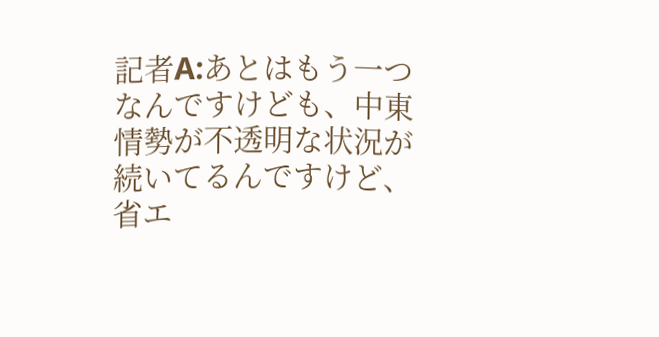記者A:あとはもう一つなんですけども、中東情勢が不透明な状況が続いてるんですけど、省エ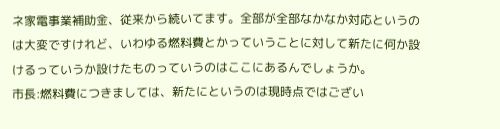ネ家電事業補助金、従来から続いてます。全部が全部なかなか対応というのは大変ですけれど、いわゆる燃料費とかっていうことに対して新たに何か設けるっていうか設けたものっていうのはここにあるんでしょうか。
市長:燃料費につきましては、新たにというのは現時点ではござい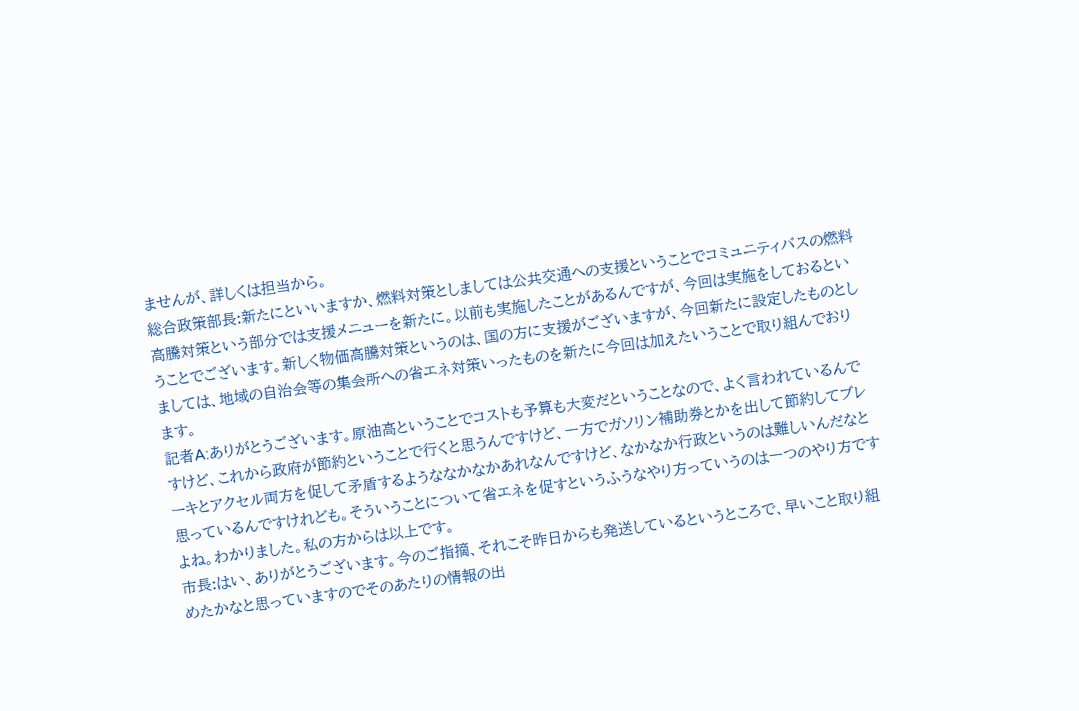ませんが、詳しくは担当から。
総合政策部長:新たにといいますか、燃料対策としましては公共交通への支援ということでコミュニティバスの燃料高騰対策という部分では支援メニューを新たに。以前も実施したことがあるんですが、今回は実施をしておるということでございます。新しく物価高騰対策というのは、国の方に支援がございますが、今回新たに設定したものとしましては、地域の自治会等の集会所への省エネ対策いったものを新たに今回は加えたいうことで取り組んでおります。
記者A:ありがとうございます。原油高ということでコストも予算も大変だということなので、よく言われているんですけど、これから政府が節約ということで行くと思うんですけど、一方でガソリン補助券とかを出して節約してブレーキとアクセル両方を促して矛盾するようななかなかあれなんですけど、なかなか行政というのは難しいんだなと思っているんですけれども。そういうことについて省エネを促すというふうなやり方っていうのは一つのやり方ですよね。わかりました。私の方からは以上です。
市長:はい、ありがとうございます。今のご指摘、それこそ昨日からも発送しているというところで、早いこと取り組めたかなと思っていますのでそのあたりの情報の出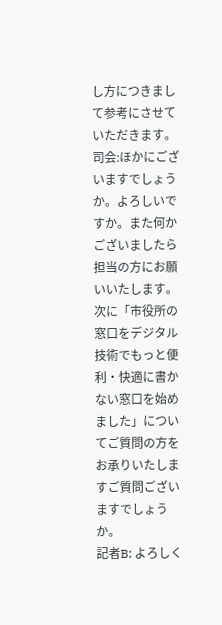し方につきまして参考にさせていただきます。
司会:ほかにございますでしょうか。よろしいですか。また何かございましたら担当の方にお願いいたします。次に「市役所の窓口をデジタル技術でもっと便利・快適に書かない窓口を始めました」についてご質問の方をお承りいたしますご質問ございますでしょうか。
記者B: よろしく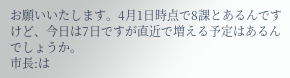お願いいたします。4月1日時点で8課とあるんですけど、今日は7日ですが直近で増える予定はあるんでしょうか。
市長:は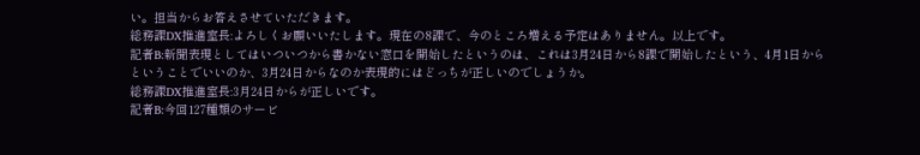い。担当からお答えさせていただきます。
総務課DX推進室長:よろしくお願いいたします。現在の8課で、今のところ増える予定はありません。以上です。
記者B:新聞表現としてはいついつから書かない窓口を開始したというのは、これは3月24日から8課で開始したという、4月1日からということでいいのか、3月24日からなのか表現的にはどっちが正しいのでしょうか。
総務課DX推進室長:3月24日からが正しいです。
記者B:今回127種類のサービ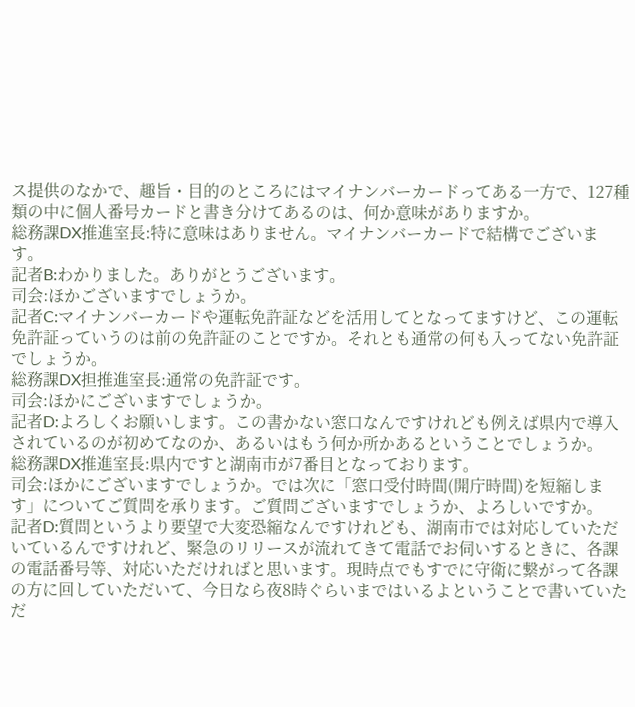ス提供のなかで、趣旨・目的のところにはマイナンバーカードってある一方で、127種類の中に個人番号カードと書き分けてあるのは、何か意味がありますか。
総務課DX推進室長:特に意味はありません。マイナンバーカードで結構でございます。
記者B:わかりました。ありがとうございます。
司会:ほかございますでしょうか。
記者C:マイナンバーカードや運転免許証などを活用してとなってますけど、この運転免許証っていうのは前の免許証のことですか。それとも通常の何も入ってない免許証でしょうか。
総務課DX担推進室長:通常の免許証です。
司会:ほかにございますでしょうか。
記者D:よろしくお願いします。この書かない窓口なんですけれども例えば県内で導入されているのが初めてなのか、あるいはもう何か所かあるということでしょうか。
総務課DX推進室長:県内ですと湖南市が7番目となっております。
司会:ほかにございますでしょうか。では次に「窓口受付時間(開庁時間)を短縮します」についてご質問を承ります。ご質問ございますでしょうか、よろしいですか。
記者D:質問というより要望で大変恐縮なんですけれども、湖南市では対応していただいているんですけれど、緊急のリリースが流れてきて電話でお伺いするときに、各課の電話番号等、対応いただければと思います。現時点でもすでに守衛に繋がって各課の方に回していただいて、今日なら夜8時ぐらいまではいるよということで書いていただ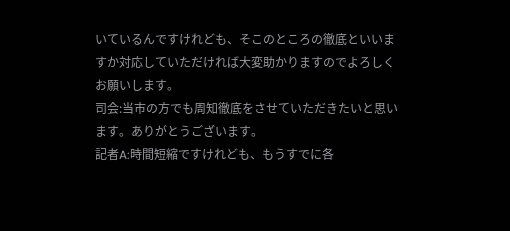いているんですけれども、そこのところの徹底といいますか対応していただければ大変助かりますのでよろしくお願いします。
司会:当市の方でも周知徹底をさせていただきたいと思います。ありがとうございます。
記者A:時間短縮ですけれども、もうすでに各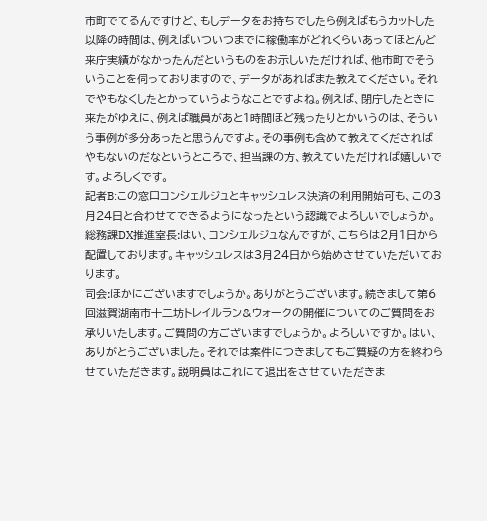市町でてるんですけど、もしデータをお持ちでしたら例えばもうカットした以降の時間は、例えばいついつまでに稼働率がどれくらいあってほとんど来庁実績がなかったんだというものをお示しいただければ、他市町でそういうことを伺っておりますので、データがあればまた教えてください。それでやもなくしたとかっていうようなことですよね。例えば、閉庁したときに来たがゆえに、例えば職員があと1時間ほど残ったりとかいうのは、そういう事例が多分あったと思うんですよ。その事例も含めて教えてくださればやもないのだなというところで、担当課の方、教えていただければ嬉しいです。よろしくです。
記者B:この窓口コンシェルジュとキャッシュレス決済の利用開始可も、この3月24日と合わせてできるようになったという認識でよろしいでしょうか。
総務課DX推進室長:はい、コンシェルジュなんですが、こちらは2月1日から配置しております。キャッシュレスは3月24日から始めさせていただいております。
司会:ほかにございますでしょうか。ありがとうございます。続きまして第6回滋賀湖南市十二坊トレイルラン&ウォークの開催についてのご質問をお承りいたします。ご質問の方ございますでしょうか。よろしいですか。はい、ありがとうございました。それでは案件につきましてもご質疑の方を終わらせていただきます。説明員はこれにて退出をさせていただきま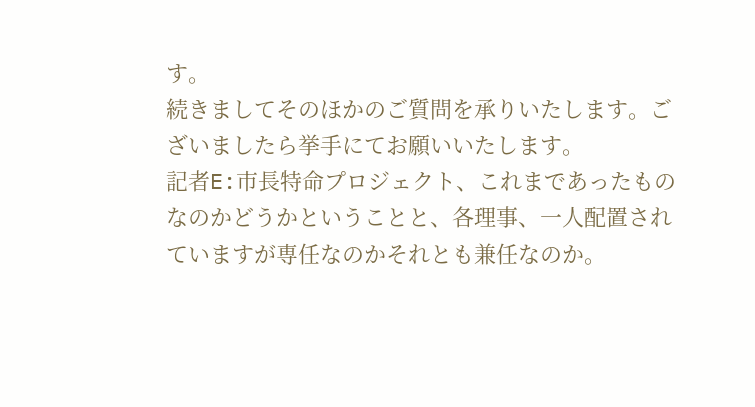す。
続きましてそのほかのご質問を承りいたします。ございましたら挙手にてお願いいたします。
記者E:市長特命プロジェクト、これまであったものなのかどうかということと、各理事、一人配置されていますが専任なのかそれとも兼任なのか。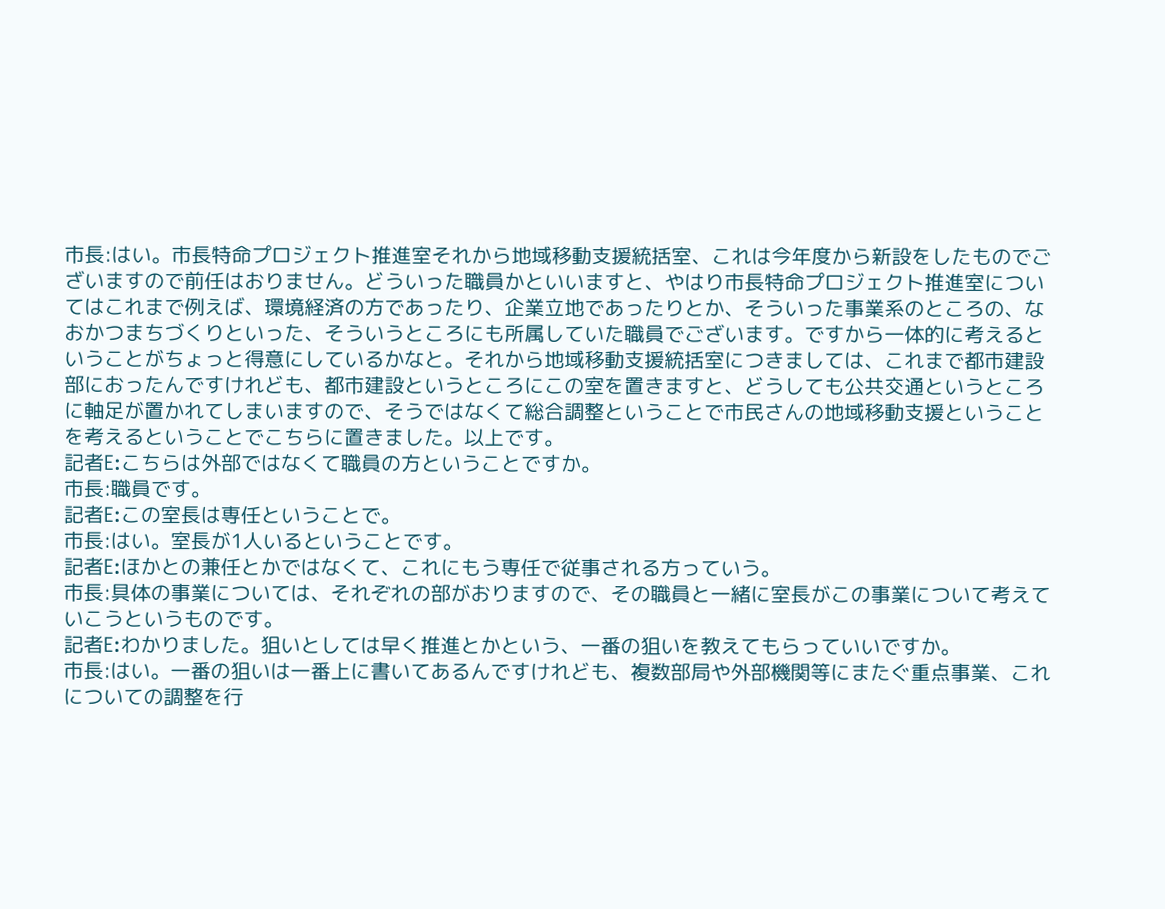市長:はい。市長特命プロジェクト推進室それから地域移動支援統括室、これは今年度から新設をしたものでございますので前任はおりません。どういった職員かといいますと、やはり市長特命プロジェクト推進室についてはこれまで例えば、環境経済の方であったり、企業立地であったりとか、そういった事業系のところの、なおかつまちづくりといった、そういうところにも所属していた職員でございます。ですから一体的に考えるということがちょっと得意にしているかなと。それから地域移動支援統括室につきましては、これまで都市建設部におったんですけれども、都市建設というところにこの室を置きますと、どうしても公共交通というところに軸足が置かれてしまいますので、そうではなくて総合調整ということで市民さんの地域移動支援ということを考えるということでこちらに置きました。以上です。
記者E:こちらは外部ではなくて職員の方ということですか。
市長:職員です。
記者E:この室長は専任ということで。
市長:はい。室長が1人いるということです。
記者E:ほかとの兼任とかではなくて、これにもう専任で従事される方っていう。
市長:具体の事業については、それぞれの部がおりますので、その職員と一緒に室長がこの事業について考えていこうというものです。
記者E:わかりました。狙いとしては早く推進とかという、一番の狙いを教えてもらっていいですか。
市長:はい。一番の狙いは一番上に書いてあるんですけれども、複数部局や外部機関等にまたぐ重点事業、これについての調整を行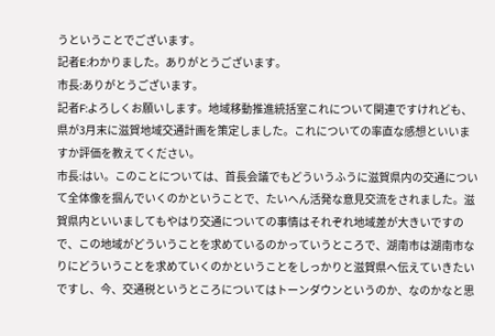うということでございます。
記者E:わかりました。ありがとうございます。
市長:ありがとうございます。
記者F:よろしくお願いします。地域移動推進統括室これについて関連ですけれども、県が3月末に滋賀地域交通計画を策定しました。これについての率直な感想といいますか評価を教えてください。
市長:はい。このことについては、首長会議でもどういうふうに滋賀県内の交通について全体像を掴んでいくのかということで、たいへん活発な意見交流をされました。滋賀県内といいましてもやはり交通についての事情はそれぞれ地域差が大きいですので、この地域がどういうことを求めているのかっていうところで、湖南市は湖南市なりにどういうことを求めていくのかということをしっかりと滋賀県へ伝えていきたいですし、今、交通税というところについてはトーンダウンというのか、なのかなと思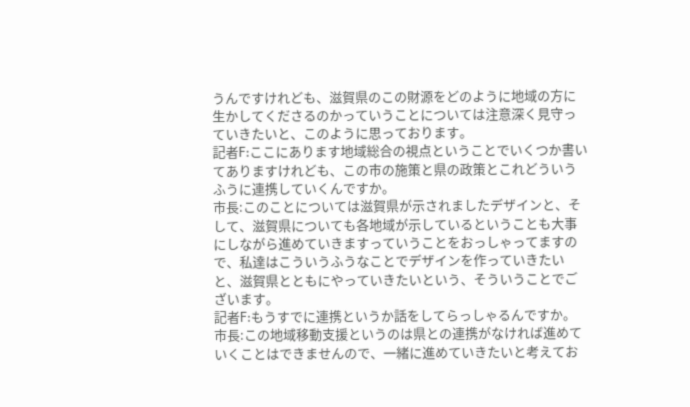うんですけれども、滋賀県のこの財源をどのように地域の方に生かしてくださるのかっていうことについては注意深く見守っていきたいと、このように思っております。
記者F:ここにあります地域総合の視点ということでいくつか書いてありますけれども、この市の施策と県の政策とこれどういうふうに連携していくんですか。
市長:このことについては滋賀県が示されましたデザインと、そして、滋賀県についても各地域が示しているということも大事にしながら進めていきますっていうことをおっしゃってますので、私達はこういうふうなことでデザインを作っていきたいと、滋賀県とともにやっていきたいという、そういうことでございます。
記者F:もうすでに連携というか話をしてらっしゃるんですか。
市長:この地域移動支援というのは県との連携がなければ進めていくことはできませんので、一緒に進めていきたいと考えてお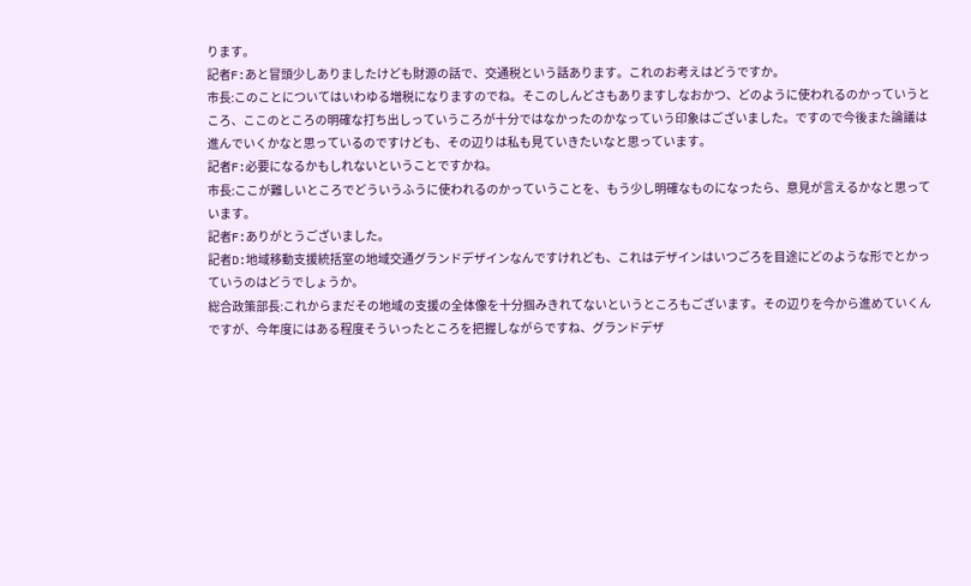ります。
記者F:あと冒頭少しありましたけども財源の話で、交通税という話あります。これのお考えはどうですか。
市長:このことについてはいわゆる増税になりますのでね。そこのしんどさもありますしなおかつ、どのように使われるのかっていうところ、ここのところの明確な打ち出しっていうころが十分ではなかったのかなっていう印象はございました。ですので今後また論議は進んでいくかなと思っているのですけども、その辺りは私も見ていきたいなと思っています。
記者F:必要になるかもしれないということですかね。
市長:ここが難しいところでどういうふうに使われるのかっていうことを、もう少し明確なものになったら、意見が言えるかなと思っています。
記者F:ありがとうございました。
記者D:地域移動支援統括室の地域交通グランドデザインなんですけれども、これはデザインはいつごろを目途にどのような形でとかっていうのはどうでしょうか。
総合政策部長:これからまだその地域の支援の全体像を十分掴みきれてないというところもございます。その辺りを今から進めていくんですが、今年度にはある程度そういったところを把握しながらですね、グランドデザ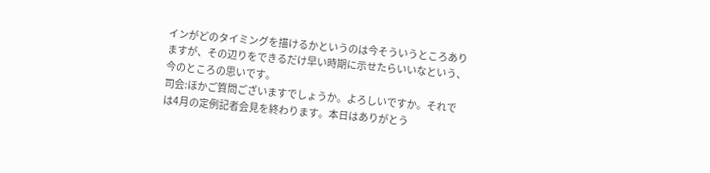インがどのタイミングを描けるかというのは今そういうところありますが、その辺りをできるだけ早い時期に示せたらいいなという、今のところの思いです。
司会:ほかご質問ございますでしょうか。よろしいですか。それでは4月の定例記者会見を終わります。本日はありがとう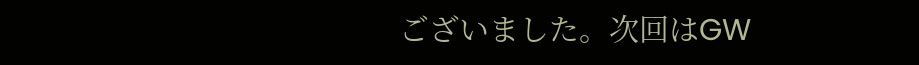ございました。次回はGW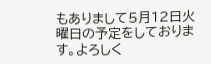もありまして5月12日火曜日の予定をしております。よろしく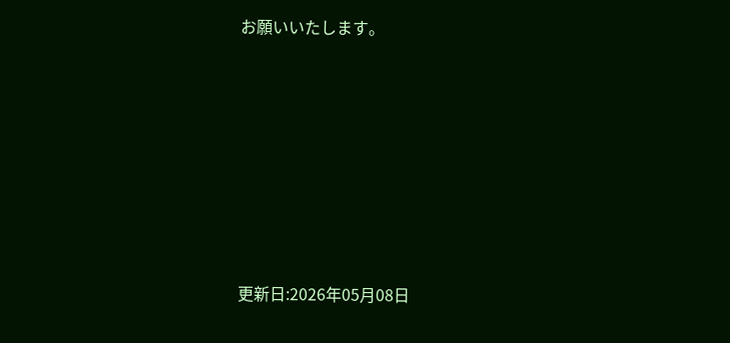お願いいたします。












更新日:2026年05月08日